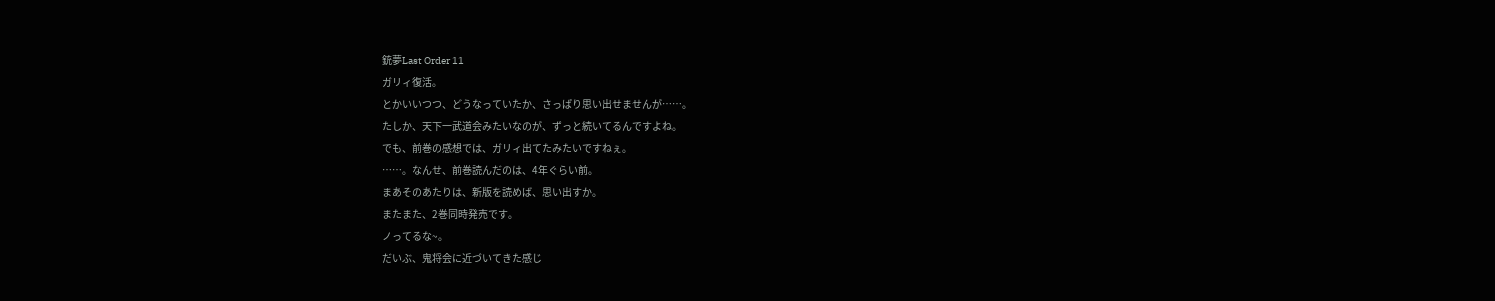銃夢Last Order 11
ガリィ復活。
とかいいつつ、どうなっていたか、さっぱり思い出せませんが……。
たしか、天下一武道会みたいなのが、ずっと続いてるんですよね。
でも、前巻の感想では、ガリィ出てたみたいですねぇ。
……。なんせ、前巻読んだのは、4年ぐらい前。
まあそのあたりは、新版を読めば、思い出すか。
またまた、2巻同時発売です。
ノってるな~。
だいぶ、鬼将会に近づいてきた感じ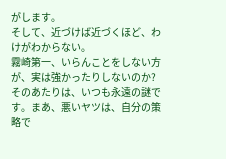がします。
そして、近づけば近づくほど、わけがわからない。
霧崎第一、いらんことをしない方が、実は強かったりしないのか?
そのあたりは、いつも永遠の謎です。まあ、悪いヤツは、自分の策略で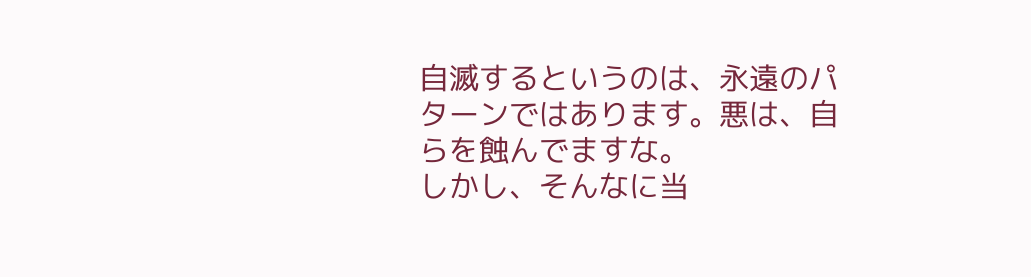自滅するというのは、永遠のパターンではあります。悪は、自らを蝕んでますな。
しかし、そんなに当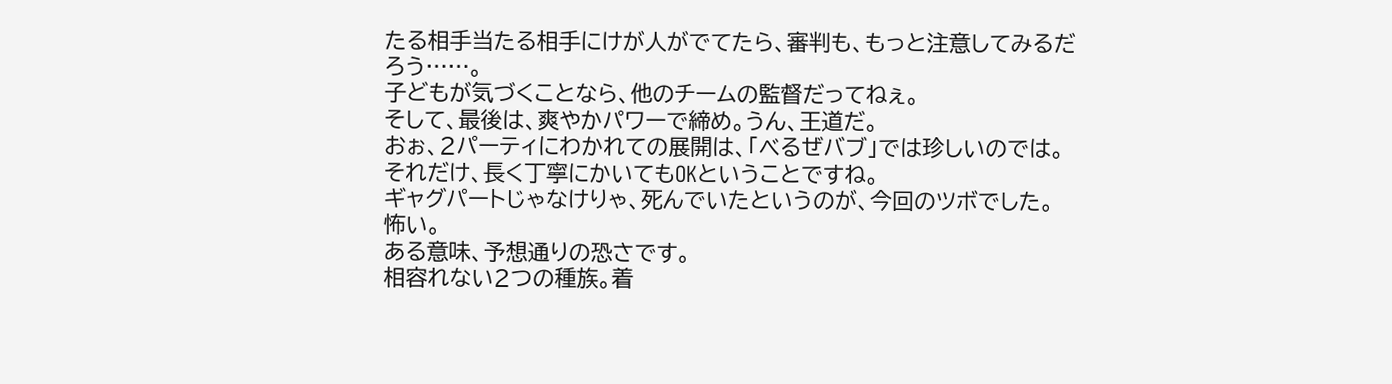たる相手当たる相手にけが人がでてたら、審判も、もっと注意してみるだろう……。
子どもが気づくことなら、他のチームの監督だってねぇ。
そして、最後は、爽やかパワーで締め。うん、王道だ。
おぉ、2パーティにわかれての展開は、「べるぜバブ」では珍しいのでは。
それだけ、長く丁寧にかいてもOKということですね。
ギャグパートじゃなけりゃ、死んでいたというのが、今回のツボでした。
怖い。
ある意味、予想通りの恐さです。
相容れない2つの種族。着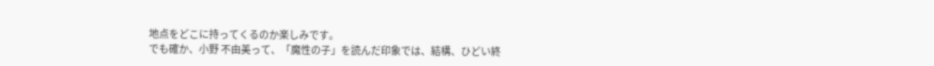地点をどこに持ってくるのか楽しみです。
でも確か、小野 不由美って、「魔性の子」を読んだ印象では、結構、ひどい終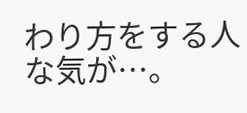わり方をする人な気が…。